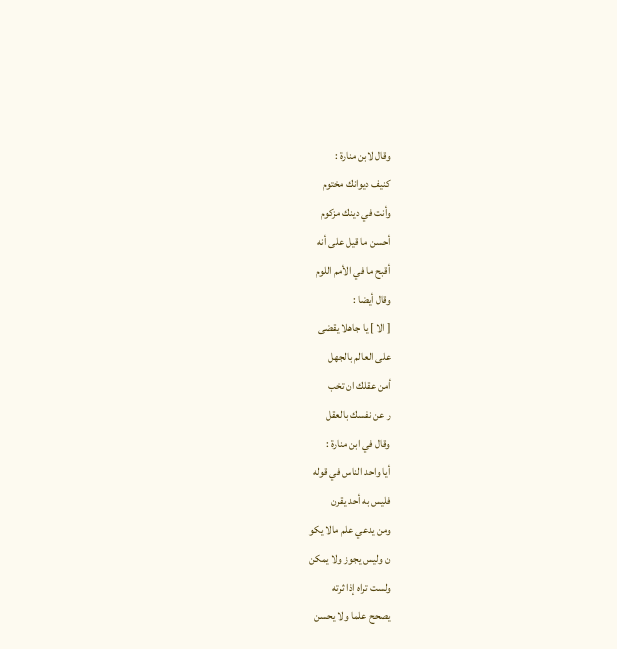وقال لابن منارة :
كنيف ديوانك مختوم
وأنت في دينك مزكوم
أحسن ما قيل على أنه
أقبح ما في الأمم اللوم
وقال أيضا :
[ الا ] يا جاهلا يقضى
على العالم بالجهل
أمن عقلك ان تخب
ر عن نفسك بالعقل
وقال في ابن منارة :
أيا واحد الناس في قوله
فليس به أحد يقرن
ومن يدعي علم مالا يكو
ن وليس يجوز ولا يمكن
ولست تراه إذا ثرته
يصحح علما ولا يحسن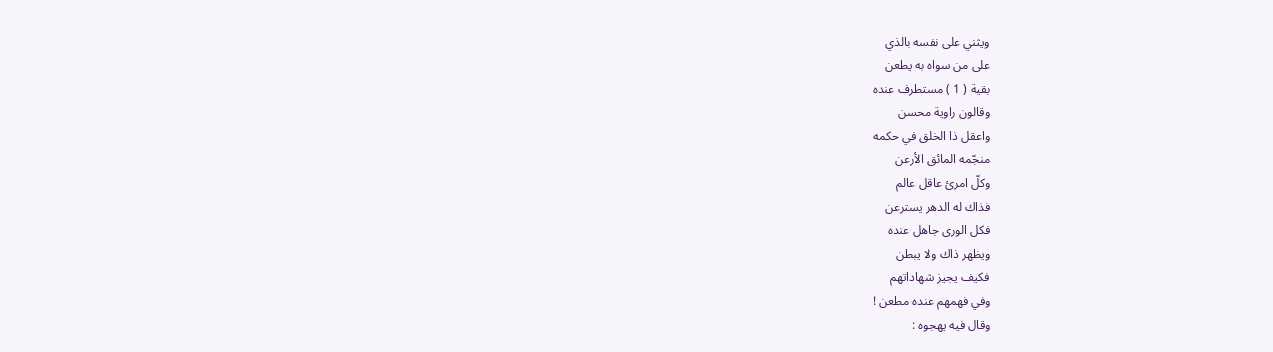ويثني على نفسه بالذي
على من سواه به يطعن
بقية ( 1 ) مستطرف عنده
وقالون راوية محسن
واعقل ذا الخلق في حكمه
منجّمه المائق الأرعن
وكلّ امرئ عاقل عالم
فذاك له الدهر يسترعن
فكل الورى جاهل عنده
ويظهر ذاك ولا يبطن
فكيف يجيز شهاداتهم
وفي فهمهم عنده مطعن !
وقال فيه يهجوه :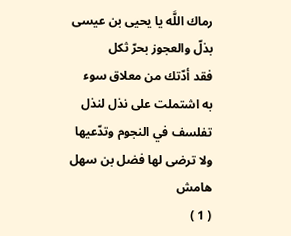رماك اللَّه يا يحيى بن عيسى
بذلّ والعجوز بحرّ ثكل
فقد أدّتك من معلاق سوء
به اشتملت على نذل لنذل
تفلسف في النجوم وتدّعيها
ولا ترضى لها فضل بن سهل
هامش
( 1 )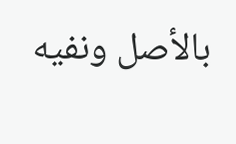بالأصل ونفيه